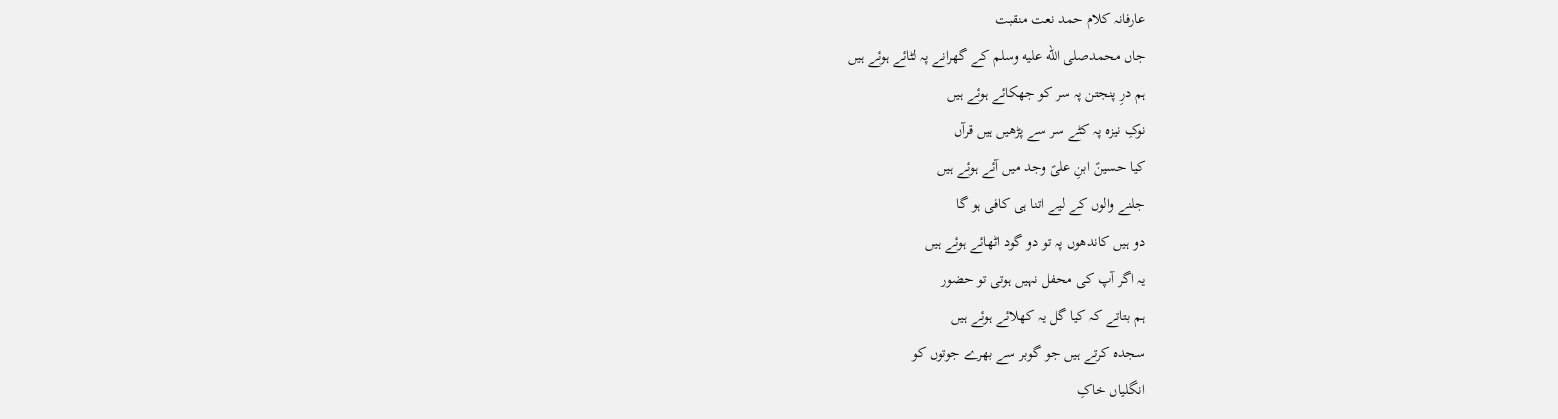عارفانہ کلام حمد نعت منقبت
جاں محمدصلى الله عليه وسلم کے گھرانے پہ لٹائے ہوئے ہیں
ہم درِ پنجتن پہ سر کو جھکائے ہوئے ہیں
نوکِ نیزہ پہ کٹے سر سے پڑھیں ہیں قرآں
کیا حسینؑ ابنِ علیؑ وجد میں آئے ہوئے ہیں
جلنے والوں کے لیے اتنا ہی کافی ہو گا
دو ہیں کاندھوں پہ تو دو گود اٹھائے ہوئے ہیں
یہ اگر آپ کی محفل نہیں ہوتی تو حضور
ہم بتاتے کہ کیا گل یہ کھلائے ہوئے ہیں
سجدہ کرتے ہیں جو گوبر سے بھرے جوتوں کو
انگلیاں خاکِ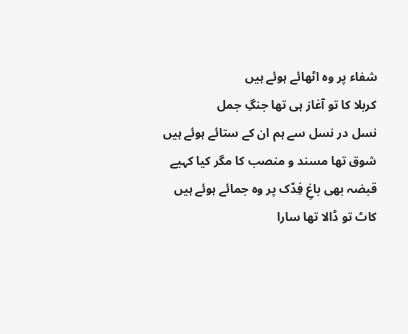شفاء پر وہ اٹھائے ہوئے ہیں
کربلا کا تو آغاز ہی تھا جنگِ جمل
نسل در نسل سے ہم ان کے ستائے ہوئے ہیں
شوق تھا مسند و منصب کا مگر کیا کہیے
قبضہ بھی باغِ فِدّک پر وہ جمائے ہوئے ہیں
کاٹ تو ڈالا تھا سارا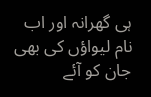ہی گھرانہ اور اب
نام لیواؤں کی بھی جان کو آئے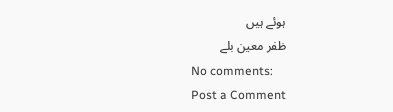ہوئے ہیں
ظفر معین بلے
No comments:
Post a Comment